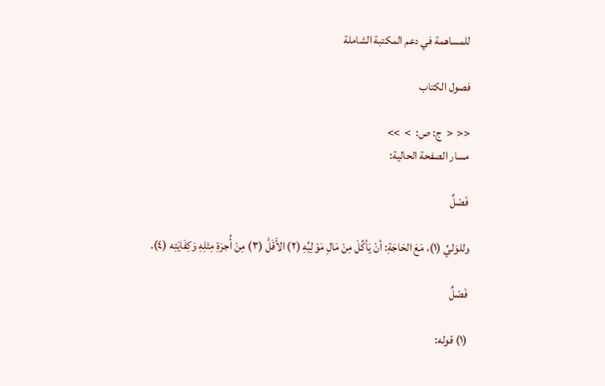للمساهمة في دعم المكتبة الشاملة

فصول الكتاب

<<  <  ج: ص:  >  >>
مسار الصفحة الحالية:

فَصْلٌ

وللوَليِّ (١)، مَعَ الحَاجَةِ: أنْ يَأكُلَ مِنْ مَالِ مَوْلِيِّهِ (٢) الأَقَلَّ (٣) مِنْ أُجرَةِ مِثلِهِ وَكِفَايَتِه (٤).

فَصْلٌ

(١) قوله: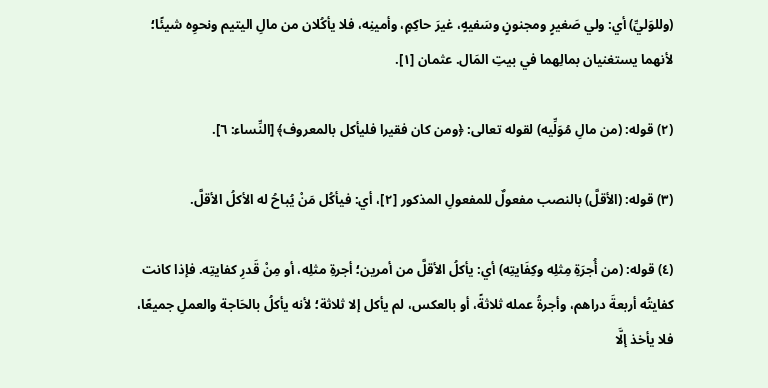(وللوَليِّ) أي: ولي صَغيرٍ ومجنونٍ وسَفيهٍ، غيرَ حاكِمٍ، وأمينِه، فلا يأكُلان من مالِ اليتيم ونحوِه شيئًا؛ لأنهما يستغنيان بمالِهما في بيتِ المَال. عثمان [١].

(٢) قوله: (من مالِ مُوَلِّيه) لقوله تعالى: ﴿ومن كان فقيرا فليأكل بالمعروف﴾ [النِّساء: ٦].

(٣) قوله: (الأقلَّ) بالنصب مفعولٌ للمفعولِ المذكور [٢]، أي: فيأكُل مَنْ يُباحُ له الأكلُ الأقلَّ.

(٤) قوله: (من أُجرَةِ مِثلِه وكِفَايتِه) أي: يأكلُ الأقلَّ من أمرين؛ أجرةِ مثلِه، أو مِنْ قَدرِ كفايتِه. فإذا كانت كفايتُه أربعةَ دراهم، وأجرةُ عمله ثلاثةً، أو بالعكس، لم يأكل إلا ثلاثة؛ لأنه يأكلُ بالحَاجة والعملِ جميعًا، فلا يأخذ إلَّا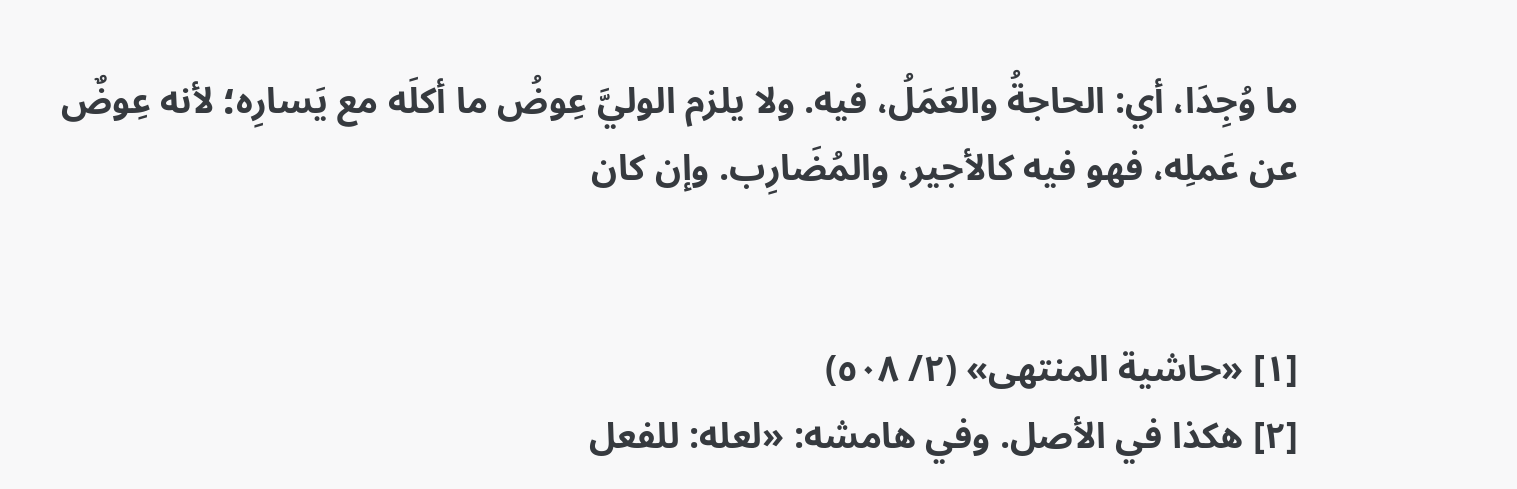ما وُجِدَا، أي: الحاجةُ والعَمَلُ، فيه. ولا يلزم الوليَّ عِوضُ ما أكلَه مع يَسارِه؛ لأنه عِوضٌ عن عَملِه، فهو فيه كالأجير، والمُضَارِب. وإن كان


[١] «حاشية المنتهى» (٢/ ٥٠٨)
[٢] هكذا في الأصل. وفي هامشه: «لعله: للفعل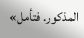المذكور. فتأمل»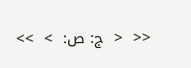<<  <  ج: ص:  >  >>